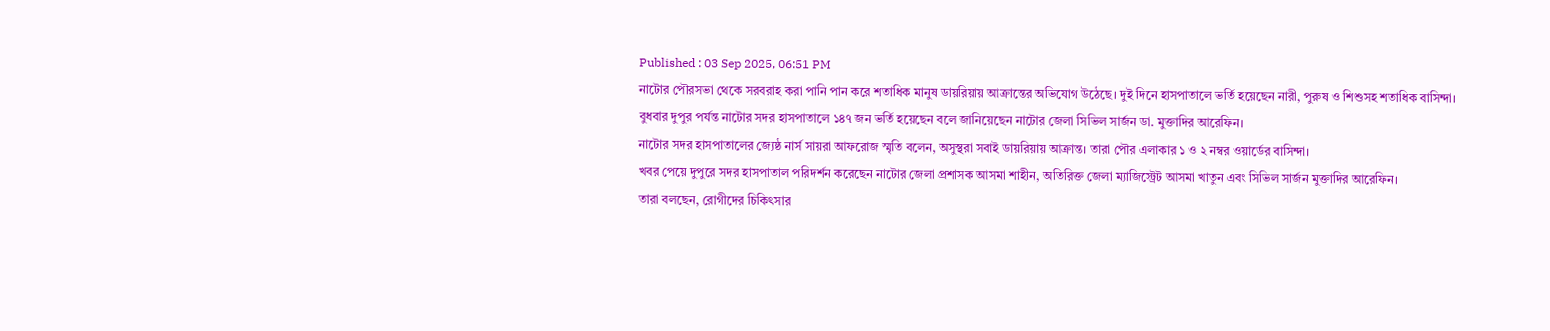Published : 03 Sep 2025, 06:51 PM
নাটোর পৌরসভা থেকে সরবরাহ করা পানি পান করে শতাধিক মানুষ ডায়রিয়ায় আক্রান্তের অভিযোগ উঠেছে। দুই দিনে হাসপাতালে ভর্তি হয়েছেন নারী, পুরুষ ও শিশুসহ শতাধিক বাসিন্দা।
বুধবার দুপুর পর্যন্ত নাটোর সদর হাসপাতালে ১৪৭ জন ভর্তি হয়েছেন বলে জানিয়েছেন নাটোর জেলা সিভিল সার্জন ডা. মুক্তাদির আরেফিন।
নাটোর সদর হাসপাতালের জ্যেষ্ঠ নার্স সায়রা আফরোজ স্মৃতি বলেন, অসুস্থরা সবাই ডায়রিয়ায় আক্রান্ত। তারা পৌর এলাকার ১ ও ২ নম্বর ওয়ার্ডের বাসিন্দা।
খবর পেয়ে দুপুরে সদর হাসপাতাল পরিদর্শন করেছেন নাটোর জেলা প্রশাসক আসমা শাহীন, অতিরিক্ত জেলা ম্যাজিস্ট্রেট আসমা খাতুন এবং সিভিল সার্জন মুক্তাদির আরেফিন।
তারা বলছেন, রোগীদের চিকিৎসার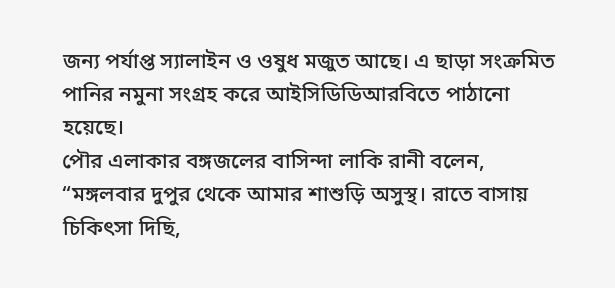জন্য পর্যাপ্ত স্যালাইন ও ওষুধ মজুত আছে। এ ছাড়া সংক্রমিত পানির নমুনা সংগ্রহ করে আইসিডিডিআরবিতে পাঠানো হয়েছে।
পৌর এলাকার বঙ্গজলের বাসিন্দা লাকি রানী বলেন, “মঙ্গলবার দুপুর থেকে আমার শাশুড়ি অসুস্থ। রাতে বাসায় চিকিৎসা দিছি,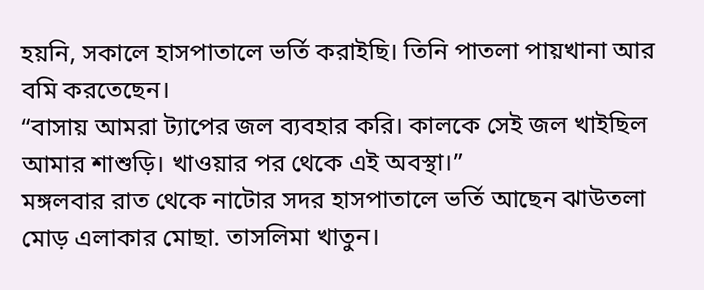হয়নি, সকালে হাসপাতালে ভর্তি করাইছি। তিনি পাতলা পায়খানা আর বমি করতেছেন।
“বাসায় আমরা ট্যাপের জল ব্যবহার করি। কালকে সেই জল খাইছিল আমার শাশুড়ি। খাওয়ার পর থেকে এই অবস্থা।”
মঙ্গলবার রাত থেকে নাটোর সদর হাসপাতালে ভর্তি আছেন ঝাউতলা মোড় এলাকার মোছা. তাসলিমা খাতুন।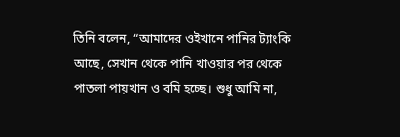তিনি বলেন, “আমাদের ওইখানে পানির ট্যাংকি আছে, সেখান থেকে পানি খাওয়ার পর থেকে পাতলা পায়খান ও বমি হচ্ছে। শুধু আমি না,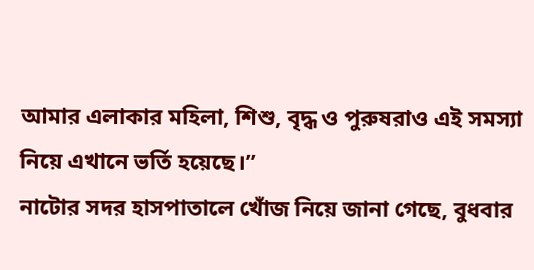আমার এলাকার মহিলা, শিশু, বৃদ্ধ ও পুরুষরাও এই সমস্যা নিয়ে এখানে ভর্তি হয়েছে।”
নাটোর সদর হাসপাতালে খোঁজ নিয়ে জানা গেছে, বুধবার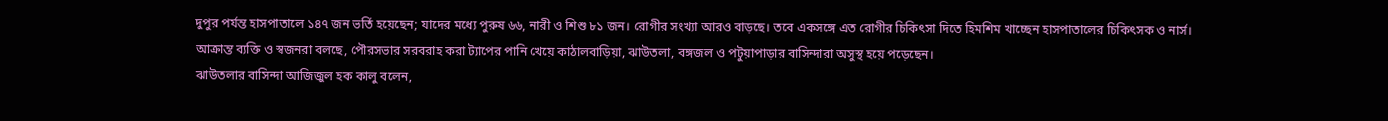দুপুর পর্যন্ত হাসপাতালে ১৪৭ জন ভর্তি হয়েছেন; যাদের মধ্যে পুরুষ ৬৬, নারী ও শিশু ৮১ জন। রোগীর সংখ্যা আরও বাড়ছে। তবে একসঙ্গে এত রোগীর চিকিৎসা দিতে হিমশিম খাচ্ছেন হাসপাতালের চিকিৎসক ও নার্স।
আক্রান্ত ব্যক্তি ও স্বজনরা বলছে, পৌরসভার সরবরাহ করা ট্যাপের পানি খেয়ে কাঠালবাড়িয়া, ঝাউতলা, বঙ্গজল ও পটুয়াপাড়ার বাসিন্দারা অসুস্থ হয়ে পড়েছেন।
ঝাউতলার বাসিন্দা আজিজুল হক কালু বলেন,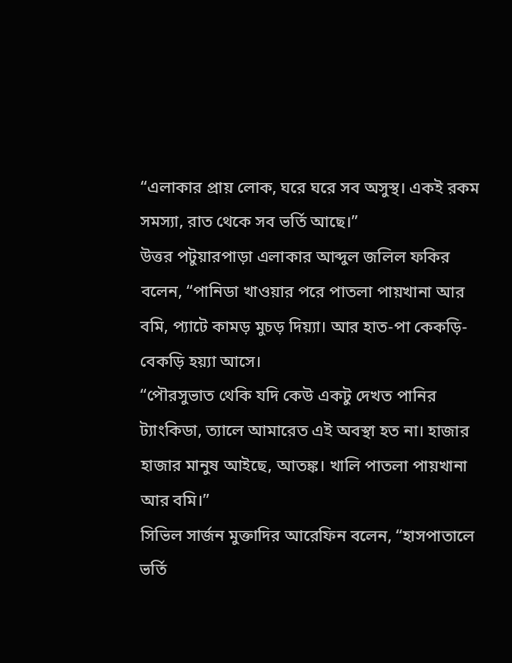“এলাকার প্রায় লোক, ঘরে ঘরে সব অসুস্থ। একই রকম সমস্যা, রাত থেকে সব ভর্তি আছে।”
উত্তর পটুয়ারপাড়া এলাকার আব্দুল জলিল ফকির বলেন, “পানিডা খাওয়ার পরে পাতলা পায়খানা আর বমি, প্যাটে কামড় মুচড় দিয়্যা। আর হাত-পা কেকড়ি-বেকড়ি হয়্যা আসে।
“পৌরসুভাত থেকি যদি কেউ একটু দেখত পানির ট্যাংকিডা, ত্যালে আমারেত এই অবস্থা হত না। হাজার হাজার মানুষ আইছে, আতঙ্ক। খালি পাতলা পায়খানা আর বমি।”
সিভিল সার্জন মুক্তাদির আরেফিন বলেন, “হাসপাতালে ভর্তি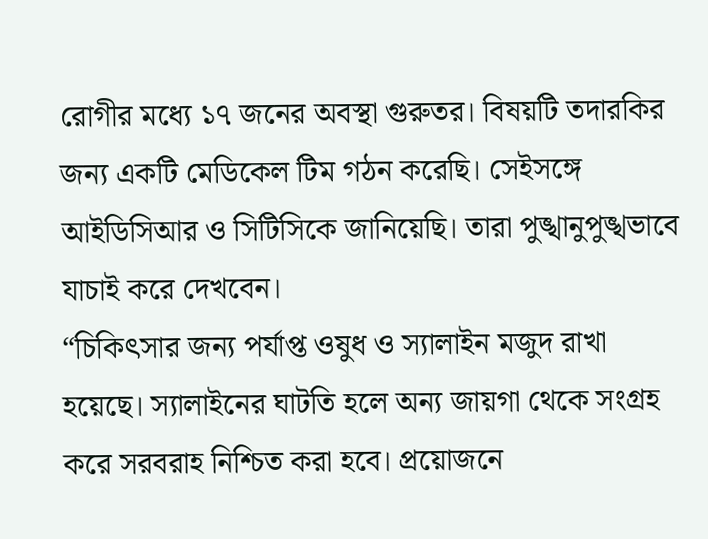রোগীর মধ্যে ১৭ জনের অবস্থা গুরুতর। বিষয়টি তদারকির জন্য একটি মেডিকেল টিম গঠন করেছি। সেইসঙ্গে আইডিসিআর ও সিটিসিকে জানিয়েছি। তারা পুঙ্খানুপুঙ্খভাবে যাচাই করে দেখবেন।
“চিকিৎসার জন্য পর্যাপ্ত ওষুধ ও স্যালাইন মজুদ রাখা হয়েছে। স্যালাইনের ঘাটতি হলে অন্য জায়গা থেকে সংগ্রহ করে সরবরাহ নিশ্চিত করা হবে। প্রয়োজনে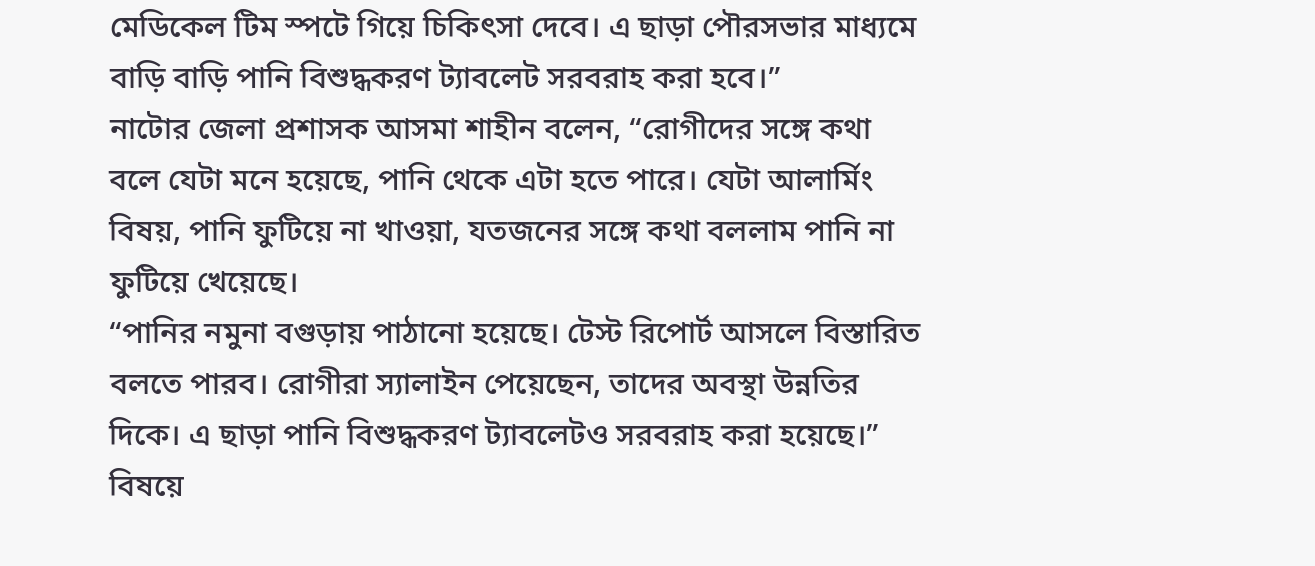মেডিকেল টিম স্পটে গিয়ে চিকিৎসা দেবে। এ ছাড়া পৌরসভার মাধ্যমে বাড়ি বাড়ি পানি বিশুদ্ধকরণ ট্যাবলেট সরবরাহ করা হবে।”
নাটোর জেলা প্রশাসক আসমা শাহীন বলেন, “রোগীদের সঙ্গে কথা বলে যেটা মনে হয়েছে, পানি থেকে এটা হতে পারে। যেটা আলার্মিং বিষয়, পানি ফুটিয়ে না খাওয়া, যতজনের সঙ্গে কথা বললাম পানি না ফুটিয়ে খেয়েছে।
“পানির নমুনা বগুড়ায় পাঠানো হয়েছে। টেস্ট রিপোর্ট আসলে বিস্তারিত বলতে পারব। রোগীরা স্যালাইন পেয়েছেন, তাদের অবস্থা উন্নতির দিকে। এ ছাড়া পানি বিশুদ্ধকরণ ট্যাবলেটও সরবরাহ করা হয়েছে।”
বিষয়ে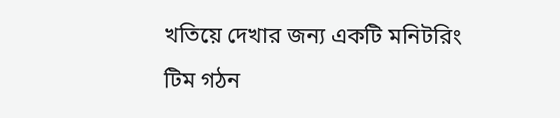খতিয়ে দেখার জন্য একটি মনিটরিং টিম গঠন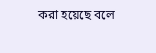করা হয়েছে বলে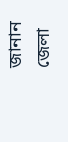জানান জেলা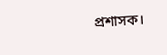প্রশাসক।